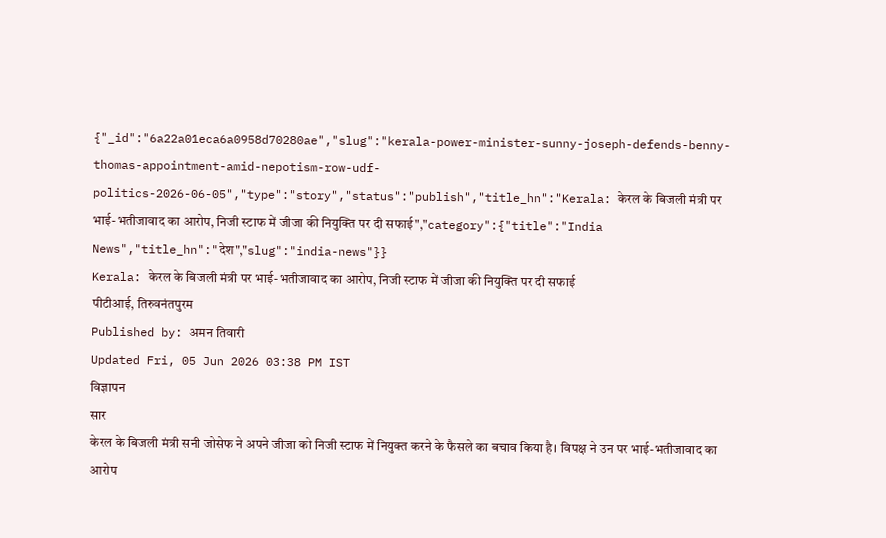{"_id":"6a22a01eca6a0958d70280ae","slug":"kerala-power-minister-sunny-joseph-defends-benny-thomas-appointment-amid-nepotism-row-udf-politics-2026-06-05","type":"story","status":"publish","title_hn":"Kerala: केरल के बिजली मंत्री पर भाई-भतीजावाद का आरोप, निजी स्टाफ में जीजा की नियुक्ति पर दी सफाई","category":{"title":"India News","title_hn":"देश","slug":"india-news"}}
Kerala: केरल के बिजली मंत्री पर भाई-भतीजावाद का आरोप, निजी स्टाफ में जीजा की नियुक्ति पर दी सफाई
पीटीआई, तिरुवनंतपुरम
Published by: अमन तिवारी
Updated Fri, 05 Jun 2026 03:38 PM IST
विज्ञापन
सार
केरल के बिजली मंत्री सनी जोसेफ ने अपने जीजा को निजी स्टाफ में नियुक्त करने के फैसले का बचाव किया है। विपक्ष ने उन पर भाई-भतीजावाद का आरोप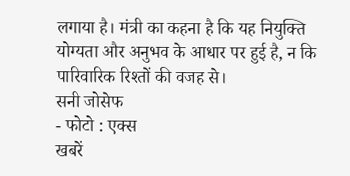लगाया है। मंत्री का कहना है कि यह नियुक्ति योग्यता और अनुभव के आधार पर हुई है, न कि पारिवारिक रिश्तों की वजह से।
सनी जोसेफ
- फोटो : एक्स
खबरें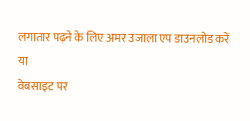लगातार पढ़ने के लिए अमर उजाला एप डाउनलोड करें
या
वेबसाइट पर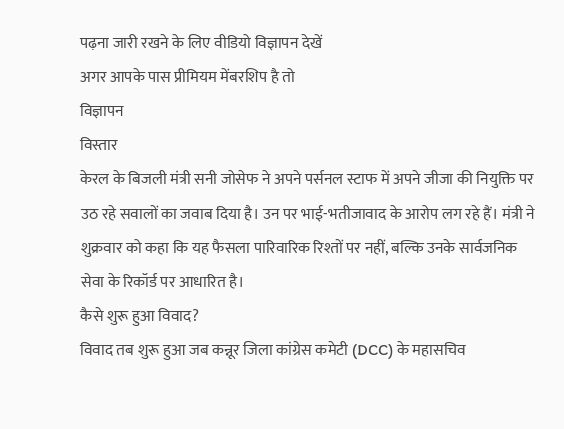पढ़ना जारी रखने के लिए वीडियो विज्ञापन देखें
अगर आपके पास प्रीमियम मेंबरशिप है तो
विज्ञापन
विस्तार
केरल के बिजली मंत्री सनी जोसेफ ने अपने पर्सनल स्टाफ में अपने जीजा की नियुक्ति पर उठ रहे सवालों का जवाब दिया है। उन पर भाई-भतीजावाद के आरोप लग रहे हैं। मंत्री ने शुक्रवार को कहा कि यह फैसला पारिवारिक रिश्तों पर नहीं, बल्कि उनके सार्वजनिक सेवा के रिकॉर्ड पर आधारित है।
कैसे शुरू हुआ विवाद?
विवाद तब शुरू हुआ जब कन्नूर जिला कांग्रेस कमेटी (DCC) के महासचिव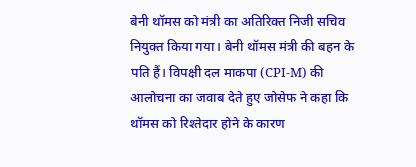बेनी थॉमस को मंत्री का अतिरिक्त निजी सचिव नियुक्त किया गया। बेनी थॉमस मंत्री की बहन के पति हैं। विपक्षी दल माकपा (CPI-M) की आलोचना का जवाब देते हुए जोसेफ ने कहा कि थॉमस को रिश्तेदार होने के कारण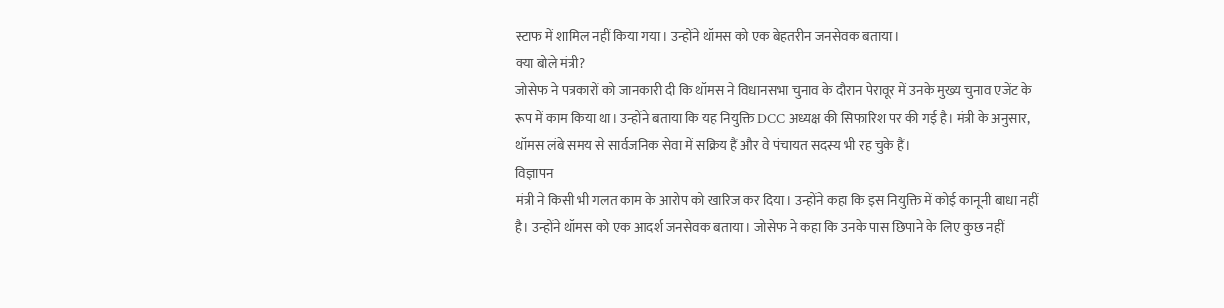स्टाफ में शामिल नहीं किया गया। उन्होंने थॉमस को एक बेहतरीन जनसेवक बताया।
क्या बोले मंत्री?
जोसेफ ने पत्रकारों को जानकारी दी कि थॉमस ने विधानसभा चुनाव के दौरान पेरावूर में उनके मुख्य चुनाव एजेंट के रूप में काम किया था। उन्होंने बताया कि यह नियुक्ति DCC अध्यक्ष की सिफारिश पर की गई है। मंत्री के अनुसार, थॉमस लंबे समय से सार्वजनिक सेवा में सक्रिय हैं और वे पंचायत सदस्य भी रह चुके हैं।
विज्ञापन
मंत्री ने किसी भी गलत काम के आरोप को खारिज कर दिया। उन्होंने कहा कि इस नियुक्ति में कोई कानूनी बाधा नहीं है। उन्होंने थॉमस को एक आदर्श जनसेवक बताया। जोसेफ ने कहा कि उनके पास छिपाने के लिए कुछ नहीं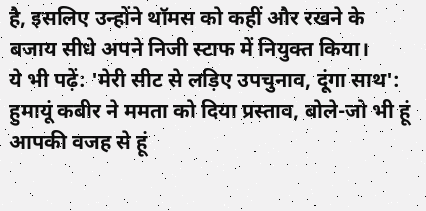है, इसलिए उन्होंने थॉमस को कहीं और रखने के बजाय सीधे अपने निजी स्टाफ में नियुक्त किया।
ये भी पढ़ें: 'मेरी सीट से लड़िए उपचुनाव, दूंगा साथ': हुमायूं कबीर ने ममता को दिया प्रस्ताव, बोले-जो भी हूं आपकी वजह से हूं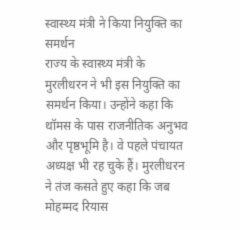स्वास्थ्य मंत्री ने किया नियुक्ति का समर्थन
राज्य के स्वास्थ्य मंत्री के मुरलीधरन ने भी इस नियुक्ति का समर्थन किया। उन्होंने कहा कि थॉमस के पास राजनीतिक अनुभव और पृष्ठभूमि है। वे पहले पंचायत अध्यक्ष भी रह चुके हैं। मुरलीधरन ने तंज कसते हुए कहा कि जब मोहम्मद रियास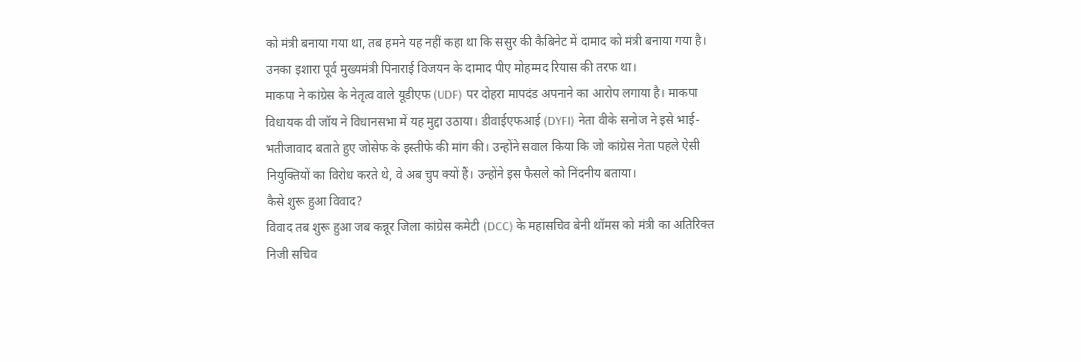को मंत्री बनाया गया था, तब हमने यह नहीं कहा था कि ससुर की कैबिनेट में दामाद को मंत्री बनाया गया है। उनका इशारा पूर्व मुख्यमंत्री पिनाराई विजयन के दामाद पीए मोहम्मद रियास की तरफ था।
माकपा ने कांग्रेस के नेतृत्व वाले यूडीएफ (UDF) पर दोहरा मापदंड अपनाने का आरोप लगाया है। माकपा विधायक वी जॉय ने विधानसभा में यह मुद्दा उठाया। डीवाईएफआई (DYFI) नेता वीके सनोज ने इसे भाई-भतीजावाद बताते हुए जोसेफ के इस्तीफे की मांग की। उन्होंने सवाल किया कि जो कांग्रेस नेता पहले ऐसी नियुक्तियों का विरोध करते थे, वे अब चुप क्यों हैं। उन्होंने इस फैसले को निंदनीय बताया।
कैसे शुरू हुआ विवाद?
विवाद तब शुरू हुआ जब कन्नूर जिला कांग्रेस कमेटी (DCC) के महासचिव बेनी थॉमस को मंत्री का अतिरिक्त निजी सचिव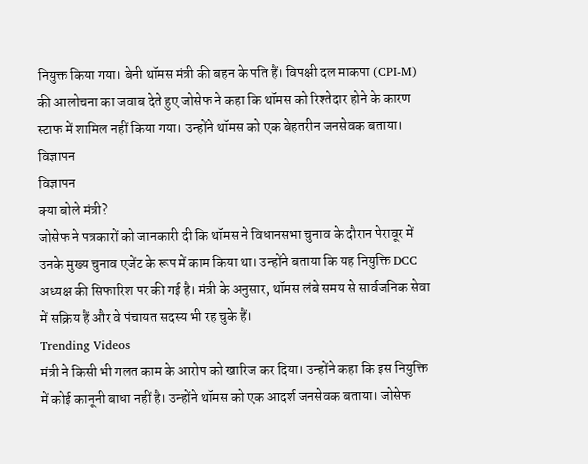नियुक्त किया गया। बेनी थॉमस मंत्री की बहन के पति हैं। विपक्षी दल माकपा (CPI-M) की आलोचना का जवाब देते हुए जोसेफ ने कहा कि थॉमस को रिश्तेदार होने के कारण स्टाफ में शामिल नहीं किया गया। उन्होंने थॉमस को एक बेहतरीन जनसेवक बताया।
विज्ञापन
विज्ञापन
क्या बोले मंत्री?
जोसेफ ने पत्रकारों को जानकारी दी कि थॉमस ने विधानसभा चुनाव के दौरान पेरावूर में उनके मुख्य चुनाव एजेंट के रूप में काम किया था। उन्होंने बताया कि यह नियुक्ति DCC अध्यक्ष की सिफारिश पर की गई है। मंत्री के अनुसार, थॉमस लंबे समय से सार्वजनिक सेवा में सक्रिय हैं और वे पंचायत सदस्य भी रह चुके हैं।
Trending Videos
मंत्री ने किसी भी गलत काम के आरोप को खारिज कर दिया। उन्होंने कहा कि इस नियुक्ति में कोई कानूनी बाधा नहीं है। उन्होंने थॉमस को एक आदर्श जनसेवक बताया। जोसेफ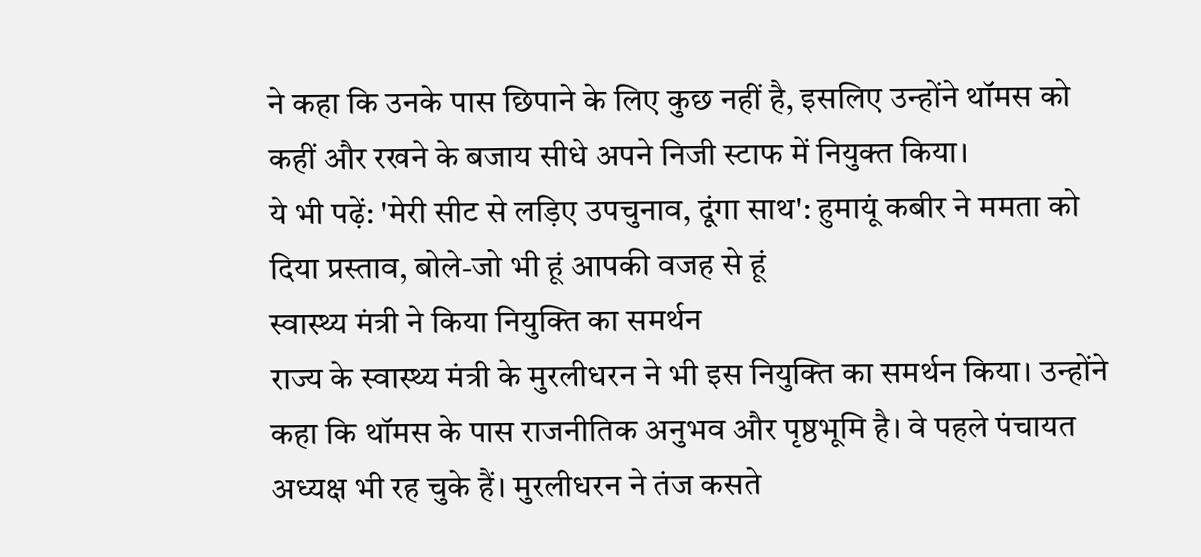ने कहा कि उनके पास छिपाने के लिए कुछ नहीं है, इसलिए उन्होंने थॉमस को कहीं और रखने के बजाय सीधे अपने निजी स्टाफ में नियुक्त किया।
ये भी पढ़ें: 'मेरी सीट से लड़िए उपचुनाव, दूंगा साथ': हुमायूं कबीर ने ममता को दिया प्रस्ताव, बोले-जो भी हूं आपकी वजह से हूं
स्वास्थ्य मंत्री ने किया नियुक्ति का समर्थन
राज्य के स्वास्थ्य मंत्री के मुरलीधरन ने भी इस नियुक्ति का समर्थन किया। उन्होंने कहा कि थॉमस के पास राजनीतिक अनुभव और पृष्ठभूमि है। वे पहले पंचायत अध्यक्ष भी रह चुके हैं। मुरलीधरन ने तंज कसते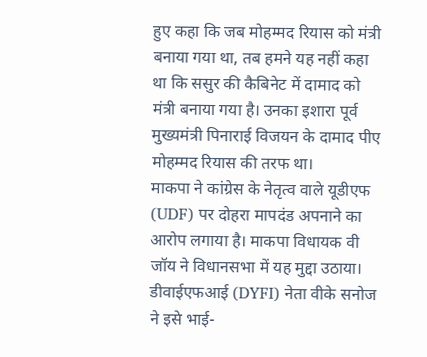हुए कहा कि जब मोहम्मद रियास को मंत्री बनाया गया था, तब हमने यह नहीं कहा था कि ससुर की कैबिनेट में दामाद को मंत्री बनाया गया है। उनका इशारा पूर्व मुख्यमंत्री पिनाराई विजयन के दामाद पीए मोहम्मद रियास की तरफ था।
माकपा ने कांग्रेस के नेतृत्व वाले यूडीएफ (UDF) पर दोहरा मापदंड अपनाने का आरोप लगाया है। माकपा विधायक वी जॉय ने विधानसभा में यह मुद्दा उठाया। डीवाईएफआई (DYFI) नेता वीके सनोज ने इसे भाई-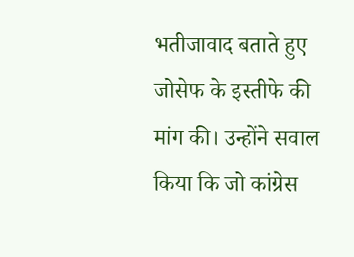भतीजावाद बताते हुए जोसेफ के इस्तीफे की मांग की। उन्होंने सवाल किया कि जो कांग्रेस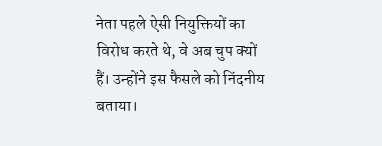नेता पहले ऐसी नियुक्तियों का विरोध करते थे, वे अब चुप क्यों हैं। उन्होंने इस फैसले को निंदनीय बताया।